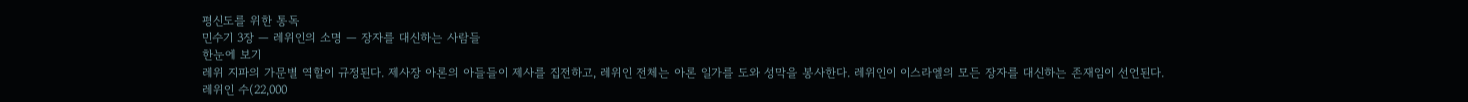평신도를 위한 통독
민수기 3장 — 레위인의 소명 — 장자를 대신하는 사람들
한눈에 보기
레위 지파의 가문별 역할이 규정된다. 제사장 아론의 아들들이 제사를 집전하고, 레위인 전체는 아론 일가를 도와 성막을 봉사한다. 레위인이 이스라엘의 모든 장자를 대신하는 존재임이 선언된다. 레위인 수(22,000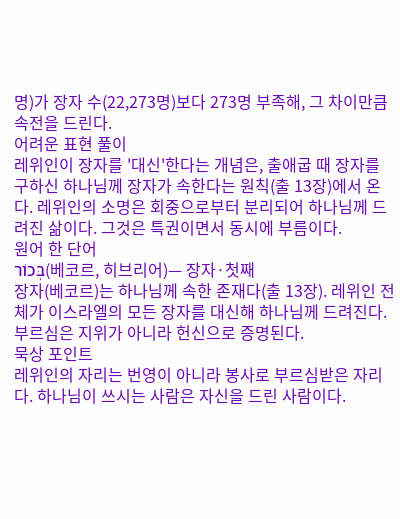명)가 장자 수(22,273명)보다 273명 부족해, 그 차이만큼 속전을 드린다.
어려운 표현 풀이
레위인이 장자를 '대신'한다는 개념은, 출애굽 때 장자를 구하신 하나님께 장자가 속한다는 원칙(출 13장)에서 온다. 레위인의 소명은 회중으로부터 분리되어 하나님께 드려진 삶이다. 그것은 특권이면서 동시에 부름이다.
원어 한 단어
בְּכוֹר(베코르, 히브리어)— 장자·첫째
장자(베코르)는 하나님께 속한 존재다(출 13장). 레위인 전체가 이스라엘의 모든 장자를 대신해 하나님께 드려진다. 부르심은 지위가 아니라 헌신으로 증명된다.
묵상 포인트
레위인의 자리는 번영이 아니라 봉사로 부르심받은 자리다. 하나님이 쓰시는 사람은 자신을 드린 사람이다.